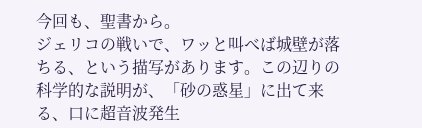今回も、聖書から。
ジェリコの戦いで、ワッと叫べば城壁が落ちる、という描写があります。この辺りの科学的な説明が、「砂の惑星」に出て来る、口に超音波発生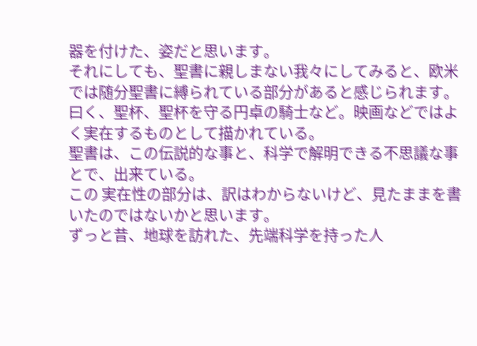器を付けた、姿だと思います。
それにしても、聖書に親しまない我々にしてみると、欧米では随分聖書に縛られている部分があると感じられます。
曰く、聖杯、聖杯を守る円卓の騎士など。映画などではよく実在するものとして描かれている。
聖書は、この伝説的な事と、科学で解明できる不思議な事とで、出来ている。
この 実在性の部分は、訳はわからないけど、見たままを書いたのではないかと思います。
ずっと昔、地球を訪れた、先端科学を持った人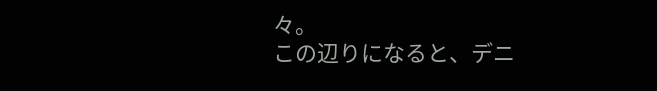々。
この辺りになると、デニ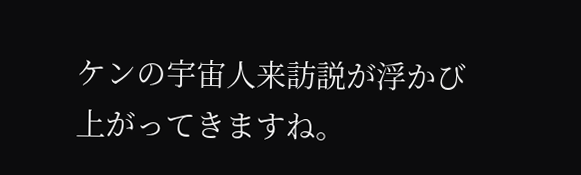ケンの宇宙人来訪説が浮かび上がってきますね。